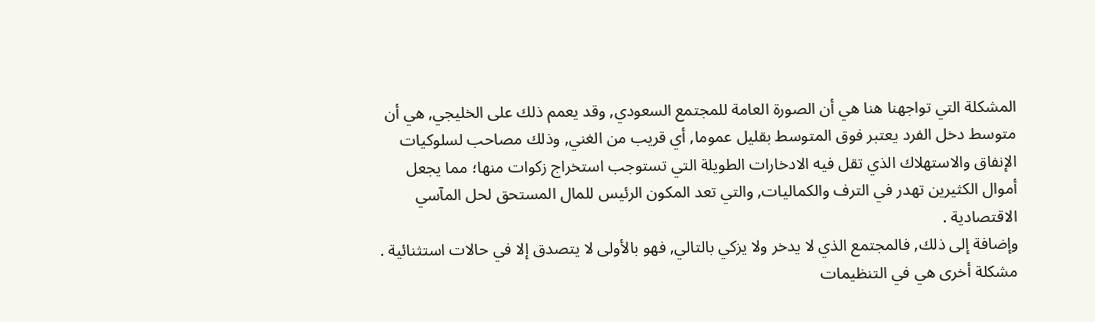المشكلة التي تواجهنا هنا هي أن الصورة العامة للمجتمع السعودي, وقد يعمم ذلك على الخليجي, هي أن متوسط دخل الفرد يعتبر فوق المتوسط بقليل عموما, أي قريب من الغني, وذلك مصاحب لسلوكيات الإنفاق والاستهلاك الذي تقل فيه الادخارات الطويلة التي تستوجب استخراج زكوات منها؛ مما يجعل أموال الكثيرين تهدر في الترف والكماليات, والتي تعد المكون الرئيس للمال المستحق لحل المآسي الاقتصادية .
وإضافة إلى ذلك, فالمجتمع الذي لا يدخر ولا يزكي بالتالي, فهو بالأولى لا يتصدق إلا في حالات استثنائية .
مشكلة أخرى هي في التنظيمات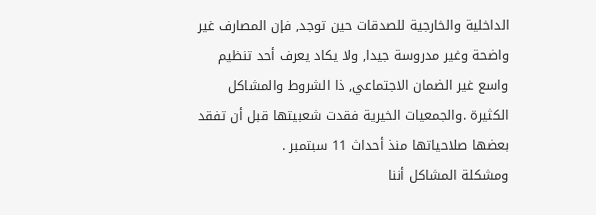الداخلية والخارجية للصدقات حين توجد, فإن المصارف غير واضحة وغير مدروسة جيدا, ولا يكاد يعرف أحد تنظيم واسع غير الضمان الاجتماعي, ذا الشروط والمشاكل الكثيرة .والجمعيات الخيرية فقدت شعبيتها قبل أن تفقد بعضها صلاحياتها منذ أحداث 11 سبتمبر .
ومشكلة المشاكل أننا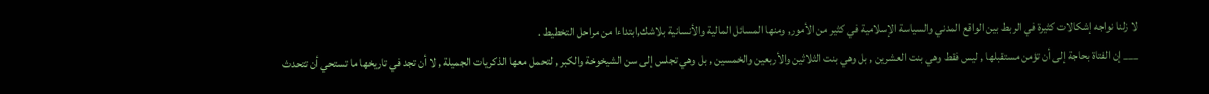لا زلنا نواجه إشكالات كثيرة في الربط بين الواقع المدني والسياسة الإسلامية في كثير من الأمور, ومنها المسائل المالية والأنسانية بلاشك,ابتداءا من مراحل التخطيط .
___ إن الفتاة بحاجة إلى أن تؤمن مستقبلها , ليس فقط وهي بنت العشرين , بل وهي بنت الثلاثين والأربعين والخمسين , بل وهي تجلس إلى سن الشيخوخة والكبر , لتحمل معها الذكريات الجميلة , لا أن تجد في تاريخها ما تستحي أن تتحدث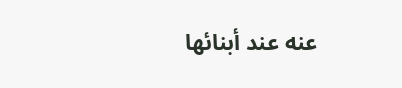عنه عند أبنائها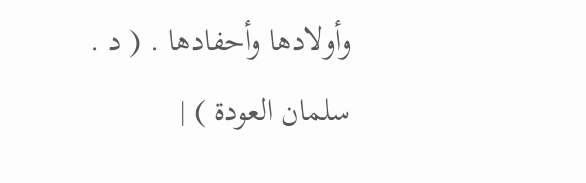وأولادها وأحفادها . ( د . سلمان العودة ) |